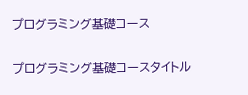プログラミング基礎コース

プログラミング基礎コースタイトル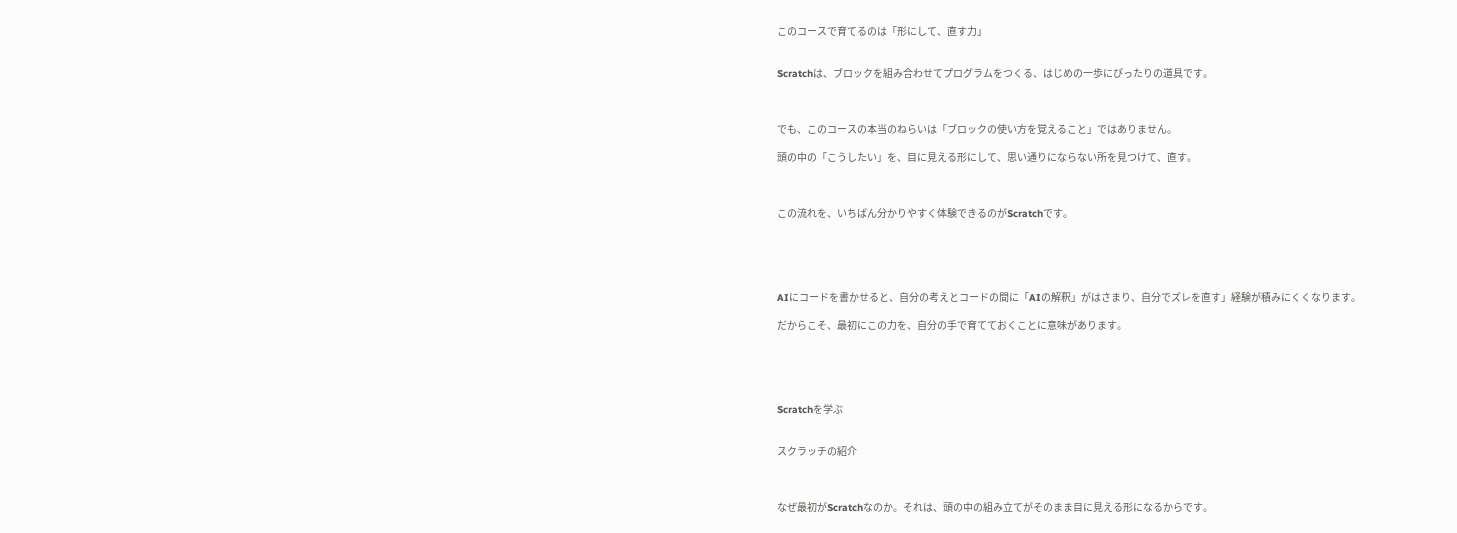このコースで育てるのは「形にして、直す力」


Scratchは、ブロックを組み合わせてプログラムをつくる、はじめの一歩にぴったりの道具です。



でも、このコースの本当のねらいは「ブロックの使い方を覚えること」ではありません。

頭の中の「こうしたい」を、目に見える形にして、思い通りにならない所を見つけて、直す。



この流れを、いちばん分かりやすく体験できるのがScratchです。





AIにコードを書かせると、自分の考えとコードの間に「AIの解釈」がはさまり、自分でズレを直す」経験が積みにくくなります。

だからこそ、最初にこの力を、自分の手で育てておくことに意味があります。





Scratchを学ぶ


スクラッチの紹介



なぜ最初がScratchなのか。それは、頭の中の組み立てがそのまま目に見える形になるからです。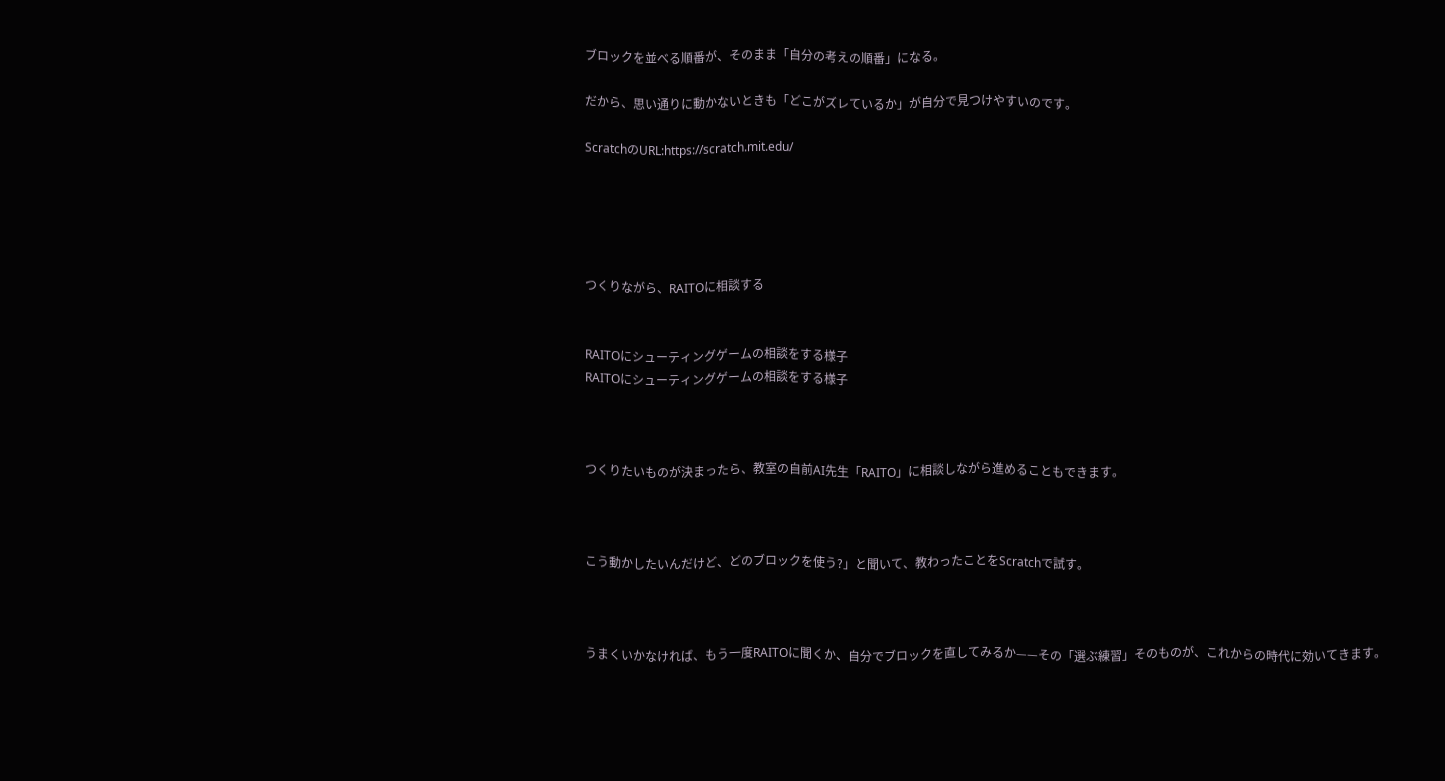ブロックを並べる順番が、そのまま「自分の考えの順番」になる。

だから、思い通りに動かないときも「どこがズレているか」が自分で見つけやすいのです。

ScratchのURL:https://scratch.mit.edu/





つくりながら、RAITOに相談する


RAITOにシューティングゲームの相談をする様子
RAITOにシューティングゲームの相談をする様子



つくりたいものが決まったら、教室の自前AI先生「RAITO」に相談しながら進めることもできます。



こう動かしたいんだけど、どのブロックを使う?」と聞いて、教わったことをScratchで試す。



うまくいかなければ、もう一度RAITOに聞くか、自分でブロックを直してみるか——その「選ぶ練習」そのものが、これからの時代に効いてきます。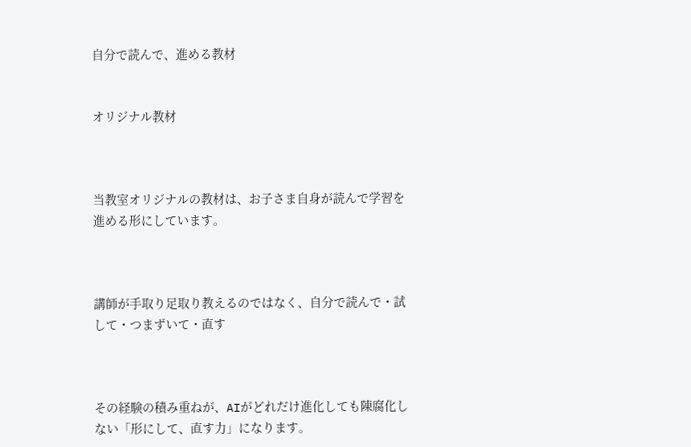自分で読んで、進める教材


オリジナル教材



当教室オリジナルの教材は、お子さま自身が読んで学習を進める形にしています。



講師が手取り足取り教えるのではなく、自分で読んで・試して・つまずいて・直す



その経験の積み重ねが、AIがどれだけ進化しても陳腐化しない「形にして、直す力」になります。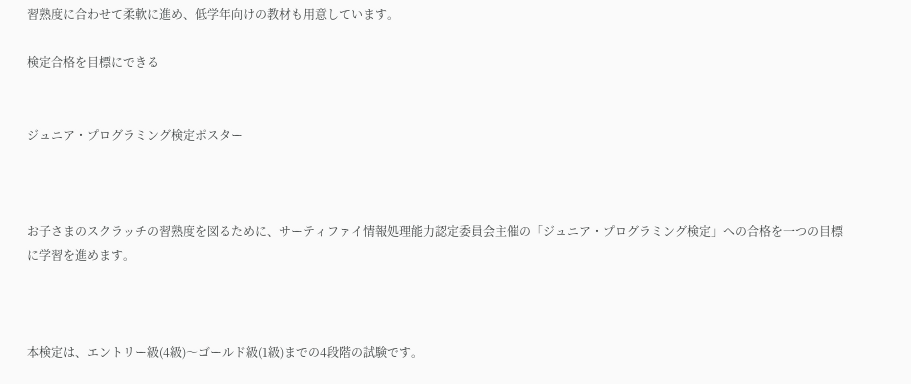習熟度に合わせて柔軟に進め、低学年向けの教材も用意しています。

検定合格を目標にできる


ジュニア・プログラミング検定ポスター



お子さまのスクラッチの習熟度を図るために、サーティファイ情報処理能力認定委員会主催の「ジュニア・プログラミング検定」への合格を一つの目標に学習を進めます。



本検定は、エントリー級(4級)〜ゴールド級(1級)までの4段階の試験です。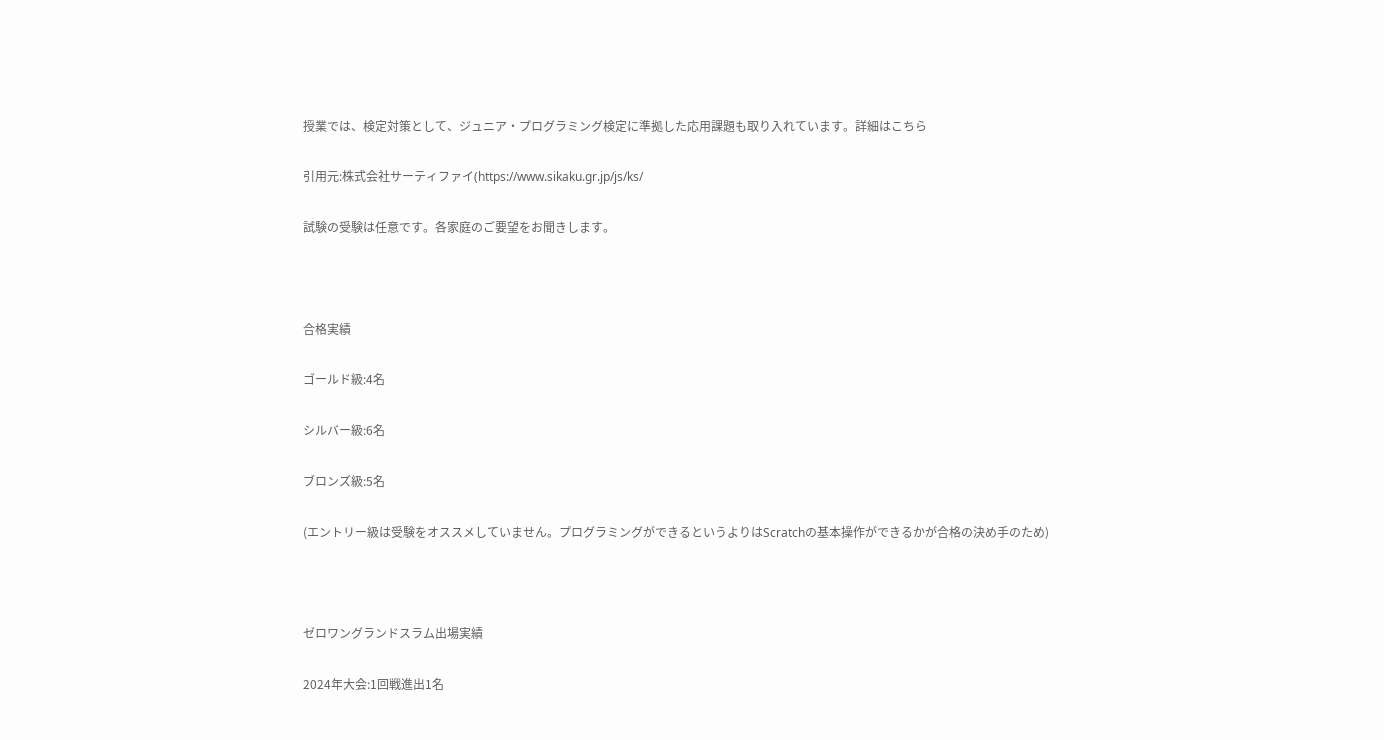授業では、検定対策として、ジュニア・プログラミング検定に準拠した応用課題も取り入れています。詳細はこちら

引用元:株式会社サーティファイ(https://www.sikaku.gr.jp/js/ks/

試験の受験は任意です。各家庭のご要望をお聞きします。



合格実績

ゴールド級:4名

シルバー級:6名

ブロンズ級:5名

(エントリー級は受験をオススメしていません。プログラミングができるというよりはScratchの基本操作ができるかが合格の決め手のため)



ゼロワングランドスラム出場実績

2024年大会:1回戦進出1名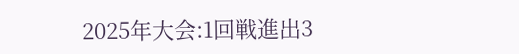2025年大会:1回戦進出3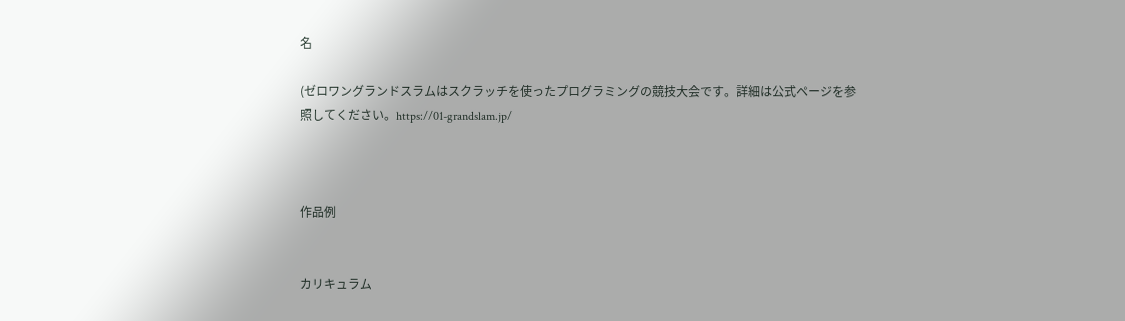名

(ゼロワングランドスラムはスクラッチを使ったプログラミングの競技大会です。詳細は公式ページを参照してください。https://01-grandslam.jp/



作品例


カリキュラム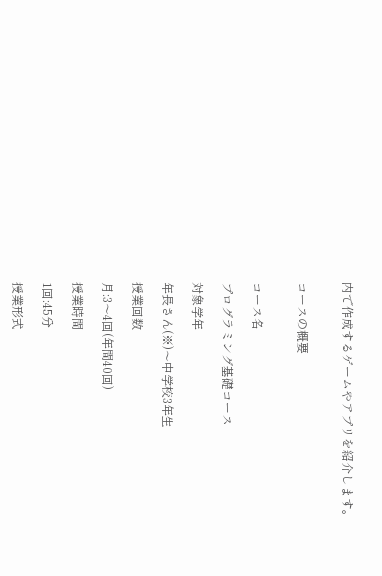内で作成するゲームやアプリを紹介します。


コースの概要


コース名

プログラミング基礎コース

対象学年

年長さん(※)〜中学校3年生

授業回数

月:3〜4回(年間40回)

授業時間

1回:45分

授業形式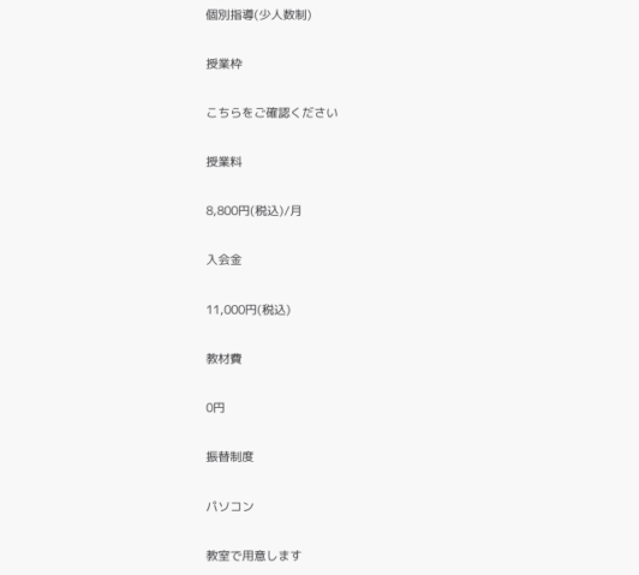個別指導(少人数制)

授業枠

こちらをご確認ください

授業料

8,800円(税込)/月

入会金

11,000円(税込)

教材費

0円

振替制度

パソコン

教室で用意します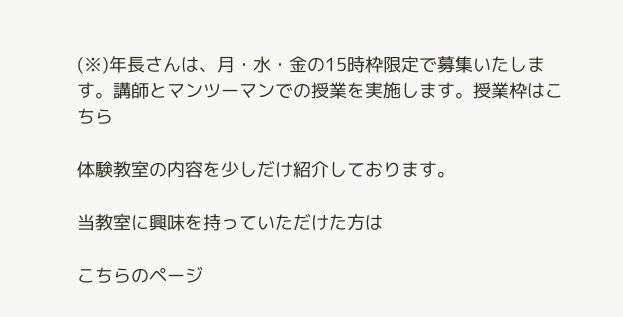(※)年長さんは、月・水・金の15時枠限定で募集いたします。講師とマンツーマンでの授業を実施します。授業枠はこちら

体験教室の内容を少しだけ紹介しております。

当教室に興味を持っていただけた方は

こちらのページ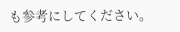も参考にしてください。